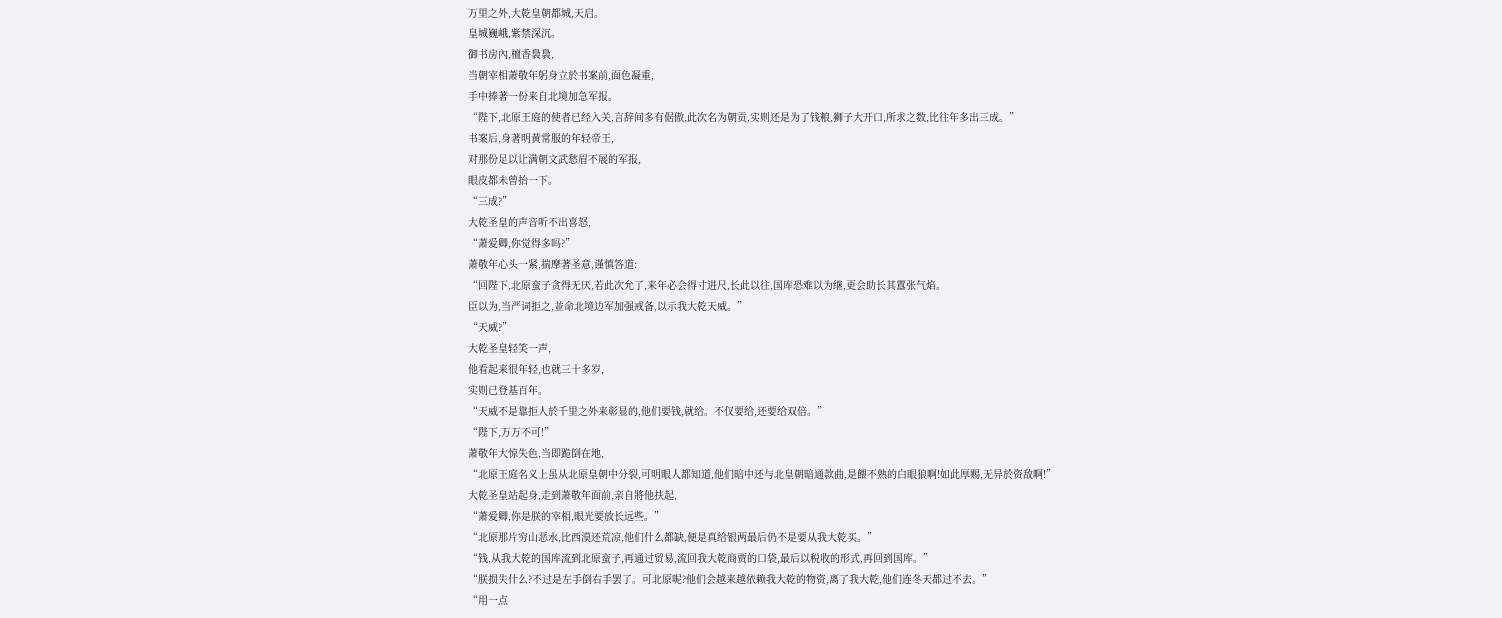万里之外,大乾皇朝都城,天启。
皇城巍峨,紫禁深沉。
御书房內,檀香裊裊,
当朝宰相萧敬年躬身立於书案前,面色凝重,
手中捧著一份来自北境加急军报。
“陛下,北原王庭的使者已经入关,言辞间多有倨傲,此次名为朝贡,实则还是为了钱粮,狮子大开口,所求之数,比往年多出三成。”
书案后,身著明黄常服的年轻帝王,
对那份足以让满朝文武愁眉不展的军报,
眼皮都未曾抬一下。
“三成?”
大乾圣皇的声音听不出喜怒,
“萧爱卿,你觉得多吗?”
萧敬年心头一紧,揣摩著圣意,谨慎答道:
“回陛下,北原蛮子贪得无厌,若此次允了,来年必会得寸进尺,长此以往,国库恐难以为继,更会助长其囂张气焰。
臣以为,当严词拒之,並命北境边军加强戒备,以示我大乾天威。”
“天威?”
大乾圣皇轻笑一声,
他看起来很年轻,也就三十多岁,
实则已登基百年。
“天威不是靠拒人於千里之外来彰显的,他们要钱,就给。不仅要给,还要给双倍。”
“陛下,万万不可!”
萧敬年大惊失色,当即跪倒在地,
“北原王庭名义上虽从北原皇朝中分裂,可明眼人都知道,他们暗中还与北皇朝暗通款曲,是餵不熟的白眼狼啊!如此厚赐,无异於资敌啊!”
大乾圣皇站起身,走到萧敬年面前,亲自將他扶起,
“萧爱卿,你是朕的宰相,眼光要放长远些。”
“北原那片穷山恶水,比西漠还荒凉,他们什么都缺,便是真给银两最后仍不是要从我大乾买。”
“钱,从我大乾的国库流到北原蛮子,再通过贸易,流回我大乾商贾的口袋,最后以税收的形式,再回到国库。”
“朕损失什么?不过是左手倒右手罢了。可北原呢?他们会越来越依赖我大乾的物资,离了我大乾,他们连冬天都过不去。”
“用一点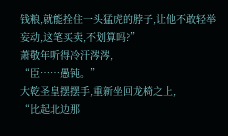钱粮,就能拴住一头猛虎的脖子,让他不敢轻举妄动,这笔买卖,不划算吗?”
萧敬年听得冷汗涔涔,
“臣……愚钝。”
大乾圣皇摆摆手,重新坐回龙椅之上,
“比起北边那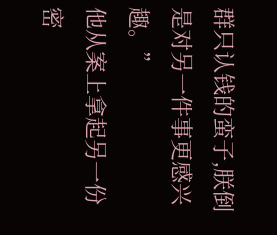群只认钱的蛮子,朕倒是对另一件事更感兴趣。”
他从案上拿起另一份密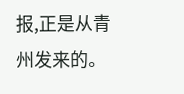报,正是从青州发来的。